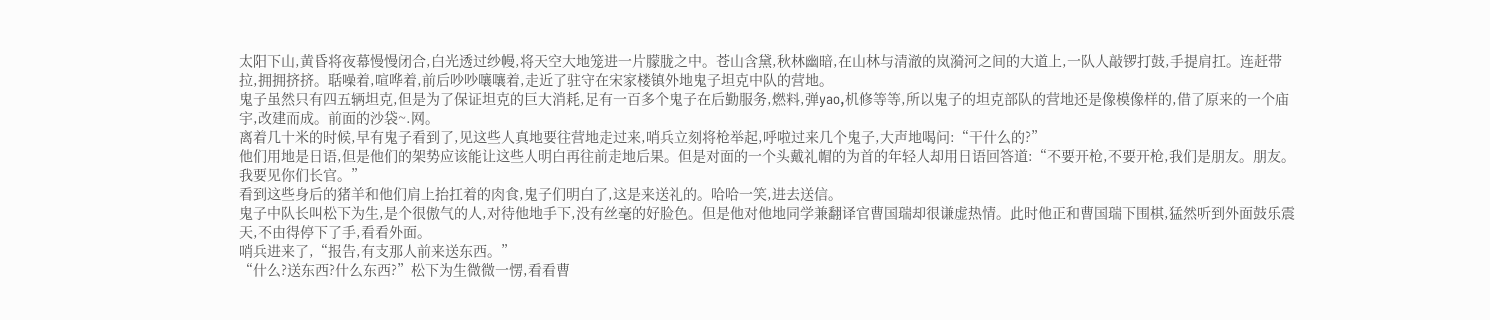太阳下山,黄昏将夜幕慢慢闭合,白光透过纱幔,将天空大地笼进一片朦胧之中。苍山含黛,秋林幽暗,在山林与清澈的岚漪河之间的大道上,一队人敲锣打鼓,手提肩扛。连赶带拉,拥拥挤挤。聒噪着,喧哗着,前后吵吵嚷嚷着,走近了驻守在宋家楼镇外地鬼子坦克中队的营地。
鬼子虽然只有四五辆坦克,但是为了保证坦克的巨大消耗,足有一百多个鬼子在后勤服务,燃料,弹yao,机修等等,所以鬼子的坦克部队的营地还是像模像样的,借了原来的一个庙宇,改建而成。前面的沙袋~.网。
离着几十米的时候,早有鬼子看到了,见这些人真地要往营地走过来,哨兵立刻将枪举起,呼啦过来几个鬼子,大声地喝问:“干什么的?”
他们用地是日语,但是他们的架势应该能让这些人明白再往前走地后果。但是对面的一个头戴礼帽的为首的年轻人却用日语回答道:“不要开枪,不要开枪,我们是朋友。朋友。我要见你们长官。”
看到这些身后的猪羊和他们肩上抬扛着的肉食,鬼子们明白了,这是来送礼的。哈哈一笑,进去送信。
鬼子中队长叫松下为生,是个很傲气的人,对待他地手下,没有丝毫的好脸色。但是他对他地同学兼翻译官曹国瑞却很谦虚热情。此时他正和曹国瑞下围棋,猛然听到外面鼓乐震天,不由得停下了手,看看外面。
哨兵进来了,“报告,有支那人前来送东西。”
“什么?送东西?什么东西?”松下为生微微一愣,看看曹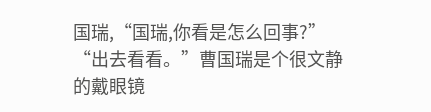国瑞,“国瑞,你看是怎么回事?”
“出去看看。”曹国瑞是个很文静的戴眼镜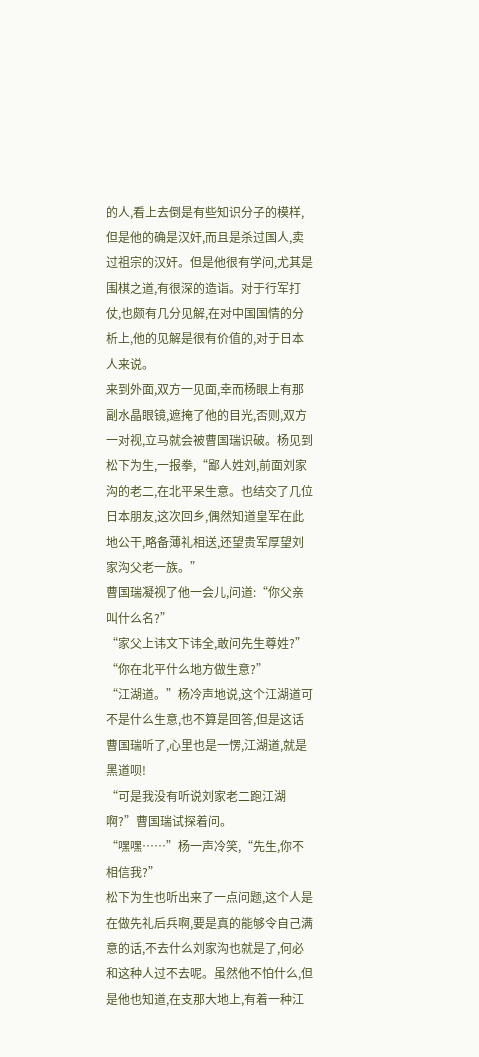的人,看上去倒是有些知识分子的模样,但是他的确是汉奸,而且是杀过国人,卖过祖宗的汉奸。但是他很有学问,尤其是围棋之道,有很深的造诣。对于行军打仗,也颇有几分见解,在对中国国情的分析上,他的见解是很有价值的,对于日本人来说。
来到外面,双方一见面,幸而杨眼上有那副水晶眼镜,遮掩了他的目光,否则,双方一对视,立马就会被曹国瑞识破。杨见到松下为生,一报拳,“鄙人姓刘,前面刘家沟的老二,在北平呆生意。也结交了几位日本朋友,这次回乡,偶然知道皇军在此地公干,略备薄礼相送,还望贵军厚望刘家沟父老一族。”
曹国瑞凝视了他一会儿,问道:“你父亲叫什么名?”
“家父上讳文下讳全,敢问先生尊姓?”
“你在北平什么地方做生意?”
“江湖道。”杨冷声地说,这个江湖道可不是什么生意,也不算是回答,但是这话曹国瑞听了,心里也是一愣,江湖道,就是黑道呗!
“可是我没有听说刘家老二跑江湖啊?”曹国瑞试探着问。
“嘿嘿……”杨一声冷笑,“先生,你不相信我?”
松下为生也听出来了一点问题,这个人是在做先礼后兵啊,要是真的能够令自己满意的话,不去什么刘家沟也就是了,何必和这种人过不去呢。虽然他不怕什么,但是他也知道,在支那大地上,有着一种江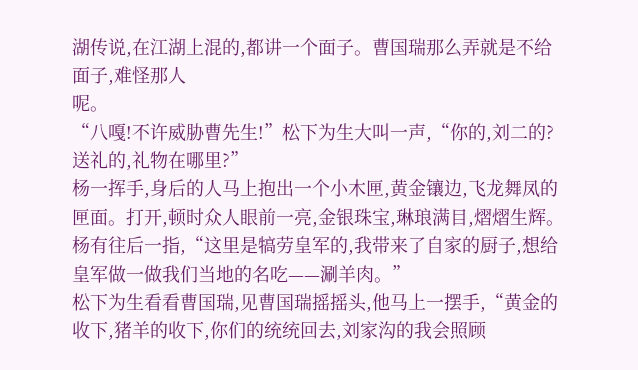湖传说,在江湖上混的,都讲一个面子。曹国瑞那么弄就是不给面子,难怪那人
呢。
“八嘎!不许威胁曹先生!”松下为生大叫一声,“你的,刘二的?送礼的,礼物在哪里?”
杨一挥手,身后的人马上抱出一个小木匣,黄金镶边,飞龙舞凤的匣面。打开,顿时众人眼前一亮,金银珠宝,琳琅满目,熠熠生辉。杨有往后一指,“这里是犒劳皇军的,我带来了自家的厨子,想给皇军做一做我们当地的名吃——涮羊肉。”
松下为生看看曹国瑞,见曹国瑞摇摇头,他马上一摆手,“黄金的收下,猪羊的收下,你们的统统回去,刘家沟的我会照顾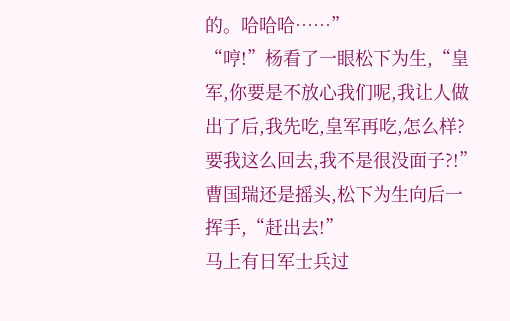的。哈哈哈……”
“哼!”杨看了一眼松下为生,“皇军,你要是不放心我们呢,我让人做出了后,我先吃,皇军再吃,怎么样?要我这么回去,我不是很没面子?!”
曹国瑞还是摇头,松下为生向后一挥手,“赶出去!”
马上有日军士兵过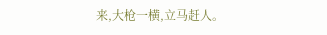来,大枪一横,立马赶人。